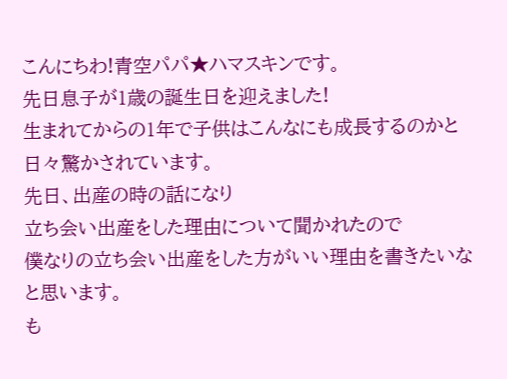こんにちわ!青空パパ★ハマスキンです。
先日息子が1歳の誕生日を迎えました!
生まれてからの1年で子供はこんなにも成長するのかと
日々驚かされています。
先日、出産の時の話になり
立ち会い出産をした理由について聞かれたので
僕なりの立ち会い出産をした方がいい理由を書きたいなと思います。
も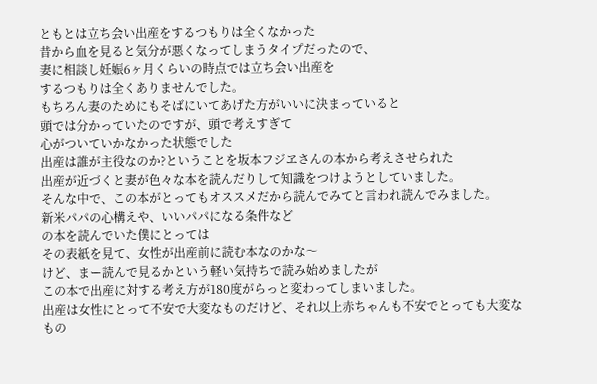ともとは立ち会い出産をするつもりは全くなかった
昔から血を見ると気分が悪くなってしまうタイプだったので、
妻に相談し妊娠6ヶ月くらいの時点では立ち会い出産を
するつもりは全くありませんでした。
もちろん妻のためにもそばにいてあげた方がいいに決まっていると
頭では分かっていたのですが、頭で考えすぎて
心がついていかなかった状態でした
出産は誰が主役なのか?ということを坂本フジヱさんの本から考えさせられた
出産が近づくと妻が色々な本を読んだりして知識をつけようとしていました。
そんな中で、この本がとってもオススメだから読んでみてと言われ読んでみました。
新米パパの心構えや、いいパパになる条件など
の本を読んでいた僕にとっては
その表紙を見て、女性が出産前に読む本なのかな〜
けど、まー読んで見るかという軽い気持ちで読み始めましたが
この本で出産に対する考え方が180度がらっと変わってしまいました。
出産は女性にとって不安で大変なものだけど、それ以上赤ちゃんも不安でとっても大変なもの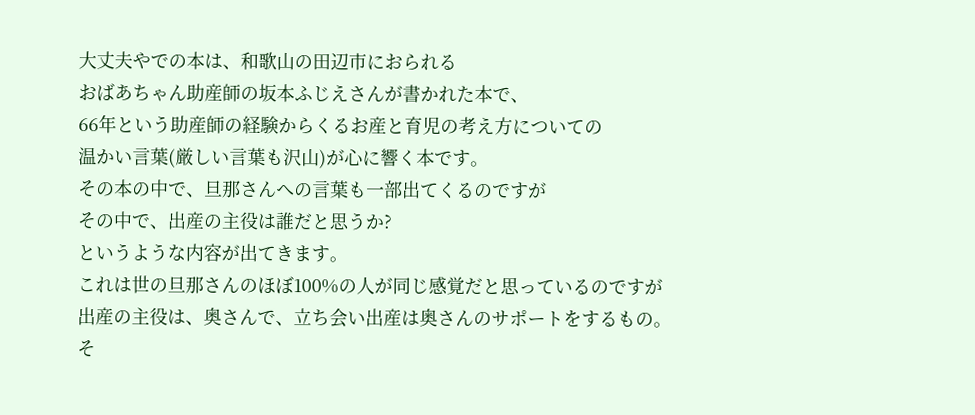大丈夫やでの本は、和歌山の田辺市におられる
おばあちゃん助産師の坂本ふじえさんが書かれた本で、
66年という助産師の経験からくるお産と育児の考え方についての
温かい言葉(厳しい言葉も沢山)が心に響く本です。
その本の中で、旦那さんへの言葉も一部出てくるのですが
その中で、出産の主役は誰だと思うか?
というような内容が出てきます。
これは世の旦那さんのほぼ100%の人が同じ感覚だと思っているのですが
出産の主役は、奥さんで、立ち会い出産は奥さんのサポートをするもの。
そ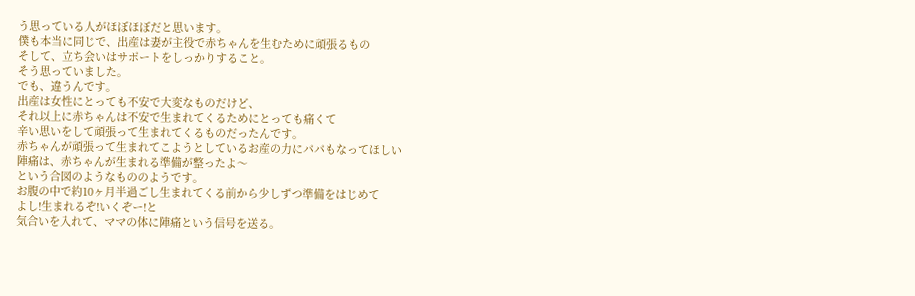う思っている人がほぼほぼだと思います。
僕も本当に同じで、出産は妻が主役で赤ちゃんを生むために頑張るもの
そして、立ち会いはサポートをしっかりすること。
そう思っていました。
でも、違うんです。
出産は女性にとっても不安で大変なものだけど、
それ以上に赤ちゃんは不安で生まれてくるためにとっても痛くて
辛い思いをして頑張って生まれてくるものだったんです。
赤ちゃんが頑張って生まれてこようとしているお産の力にパパもなってほしい
陣痛は、赤ちゃんが生まれる準備が整ったよ〜
という合図のようなもののようです。
お腹の中で約10ヶ月半過ごし生まれてくる前から少しずつ準備をはじめて
よし!生まれるぞ!いくぞー!と
気合いを入れて、ママの体に陣痛という信号を送る。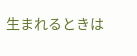生まれるときは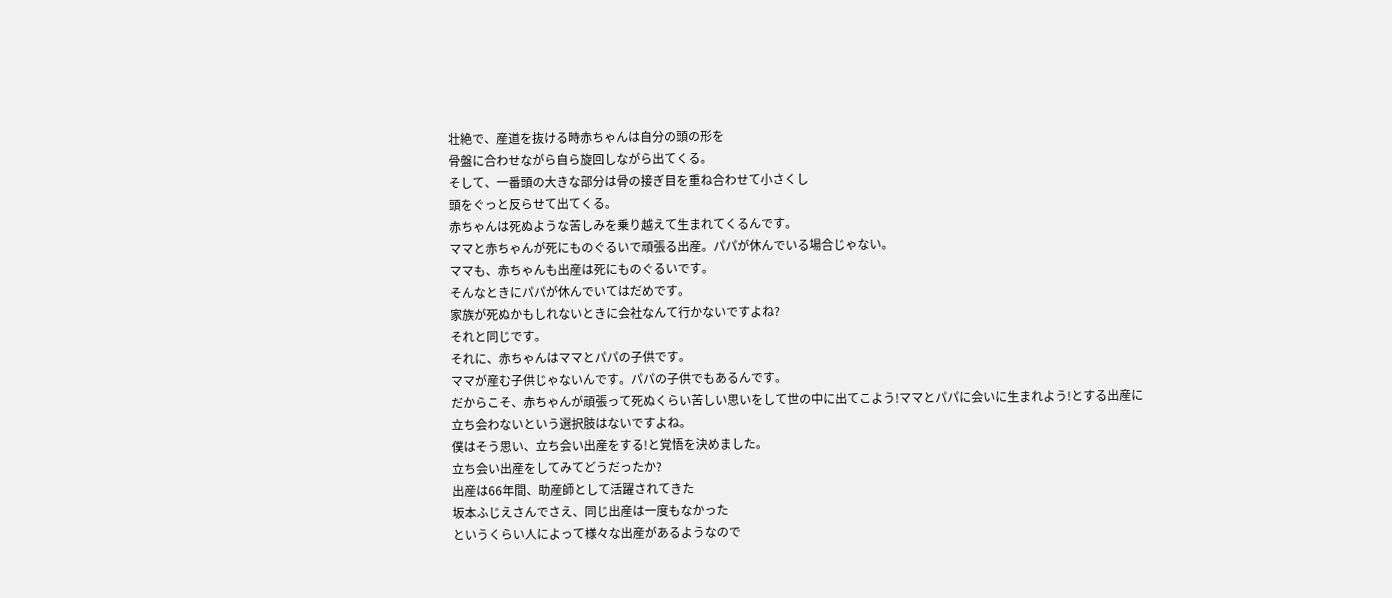壮絶で、産道を抜ける時赤ちゃんは自分の頭の形を
骨盤に合わせながら自ら旋回しながら出てくる。
そして、一番頭の大きな部分は骨の接ぎ目を重ね合わせて小さくし
頭をぐっと反らせて出てくる。
赤ちゃんは死ぬような苦しみを乗り越えて生まれてくるんです。
ママと赤ちゃんが死にものぐるいで頑張る出産。パパが休んでいる場合じゃない。
ママも、赤ちゃんも出産は死にものぐるいです。
そんなときにパパが休んでいてはだめです。
家族が死ぬかもしれないときに会社なんて行かないですよね?
それと同じです。
それに、赤ちゃんはママとパパの子供です。
ママが産む子供じゃないんです。パパの子供でもあるんです。
だからこそ、赤ちゃんが頑張って死ぬくらい苦しい思いをして世の中に出てこよう!ママとパパに会いに生まれよう!とする出産に立ち会わないという選択肢はないですよね。
僕はそう思い、立ち会い出産をする!と覚悟を決めました。
立ち会い出産をしてみてどうだったか?
出産は66年間、助産師として活躍されてきた
坂本ふじえさんでさえ、同じ出産は一度もなかった
というくらい人によって様々な出産があるようなので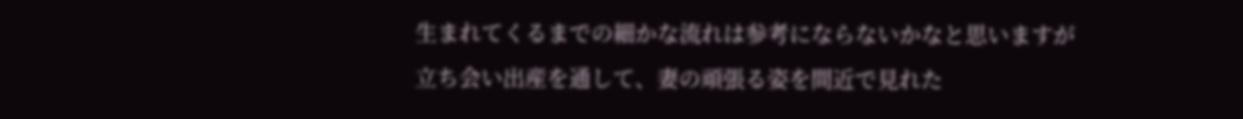生まれてくるまでの細かな流れは参考にならないかなと思いますが
立ち会い出産を通して、妻の頑張る姿を間近で見れた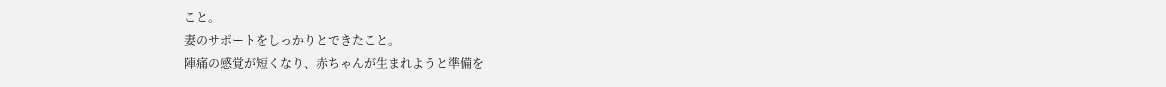こと。
妻のサポートをしっかりとできたこと。
陣痛の感覚が短くなり、赤ちゃんが生まれようと準備を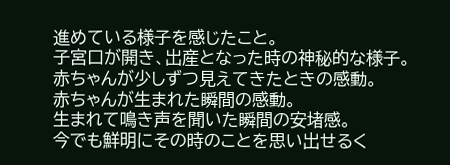進めている様子を感じたこと。
子宮口が開き、出産となった時の神秘的な様子。
赤ちゃんが少しずつ見えてきたときの感動。
赤ちゃんが生まれた瞬間の感動。
生まれて鳴き声を聞いた瞬間の安堵感。
今でも鮮明にその時のことを思い出せるく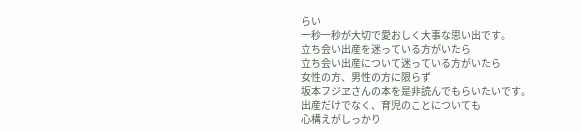らい
一秒一秒が大切で愛おしく大事な思い出です。
立ち会い出産を迷っている方がいたら
立ち会い出産について迷っている方がいたら
女性の方、男性の方に限らず
坂本フジヱさんの本を是非読んでもらいたいです。
出産だけでなく、育児のことについても
心構えがしっかり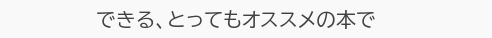できる、とってもオススメの本で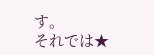す。
それでは★